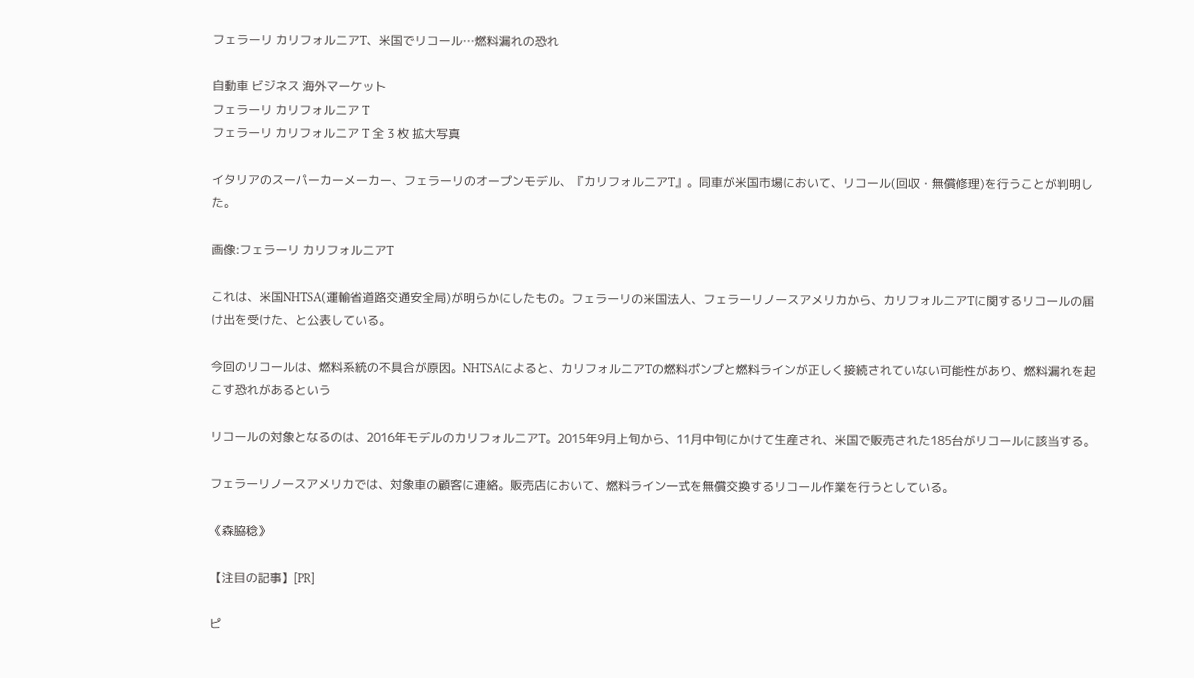フェラーリ カリフォルニアT、米国でリコール…燃料漏れの恐れ

自動車 ビジネス 海外マーケット
フェラーリ カリフォルニア T
フェラーリ カリフォルニア T 全 3 枚 拡大写真

イタリアのスーパーカーメーカー、フェラーリのオープンモデル、『カリフォルニアT』。同車が米国市場において、リコール(回収・無償修理)を行うことが判明した。

画像:フェラーリ カリフォルニアT

これは、米国NHTSA(運輸省道路交通安全局)が明らかにしたもの。フェラーリの米国法人、フェラーリノースアメリカから、カリフォルニアTに関するリコールの届け出を受けた、と公表している。

今回のリコールは、燃料系統の不具合が原因。NHTSAによると、カリフォルニアTの燃料ポンプと燃料ラインが正しく接続されていない可能性があり、燃料漏れを起こす恐れがあるという

リコールの対象となるのは、2016年モデルのカリフォルニアT。2015年9月上旬から、11月中旬にかけて生産され、米国で販売された185台がリコールに該当する。

フェラーリノースアメリカでは、対象車の顧客に連絡。販売店において、燃料ライン一式を無償交換するリコール作業を行うとしている。

《森脇稔》

【注目の記事】[PR]

ピ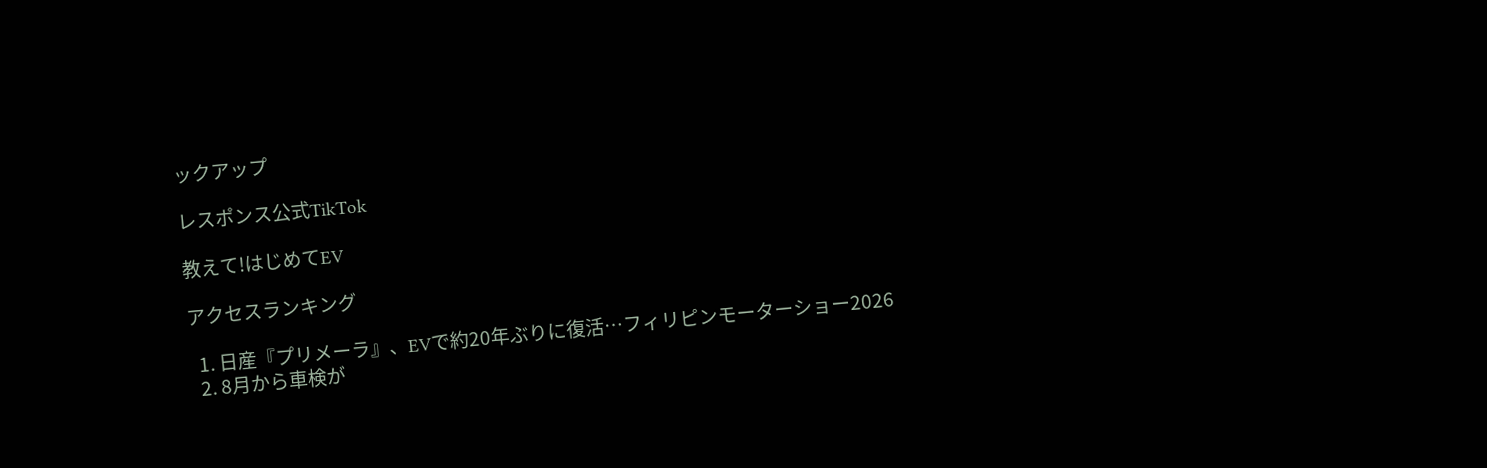ックアップ

レスポンス公式TikTok

教えて!はじめてEV

アクセスランキング

  1. 日産『プリメーラ』、EVで約20年ぶりに復活…フィリピンモーターショー2026
  2. 8月から車検が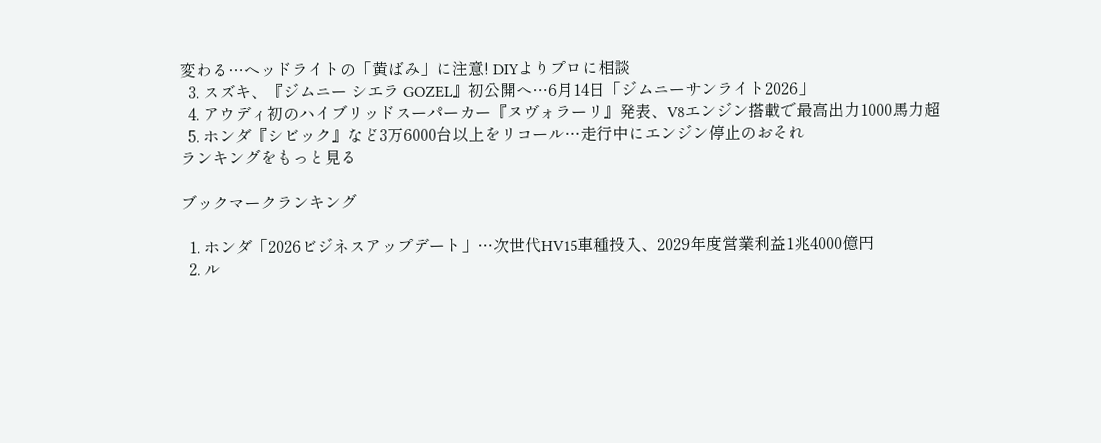変わる…ヘッドライトの「黄ばみ」に注意! DIYよりプロに相談
  3. スズキ、『ジムニー シエラ GOZEL』初公開へ…6月14日「ジムニーサンライト2026」
  4. アウディ初のハイブリッドスーパーカー『ヌヴォラーリ』発表、V8エンジン搭載で最高出力1000馬力超
  5. ホンダ『シビック』など3万6000台以上をリコール…走行中にエンジン停止のおそれ
ランキングをもっと見る

ブックマークランキング

  1. ホンダ「2026ビジネスアップデート」…次世代HV15車種投入、2029年度営業利益1兆4000億円
  2. ル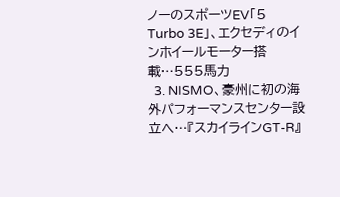ノーのスポーツEV「5 Turbo 3E」、エクセディのインホイールモーター搭載…555馬力
  3. NISMO、豪州に初の海外パフォーマンスセンター設立へ…『スカイラインGT-R』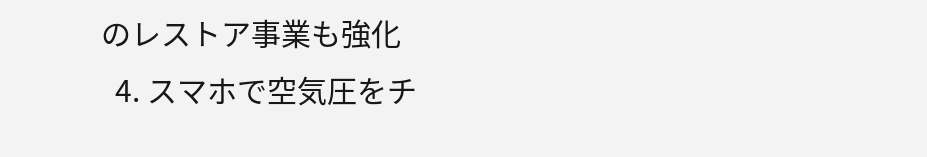のレストア事業も強化
  4. スマホで空気圧をチ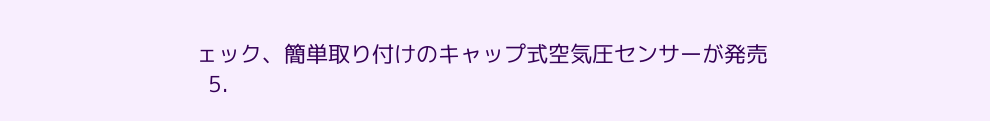ェック、簡単取り付けのキャップ式空気圧センサーが発売
  5.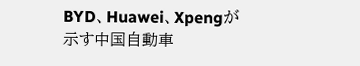BYD、Huawei、Xpengが示す中国自動車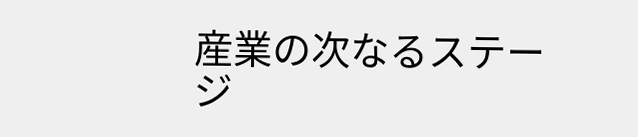産業の次なるステージ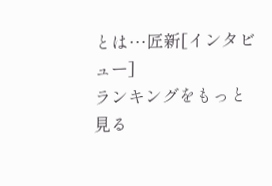とは…匠新[インタビュー]
ランキングをもっと見る